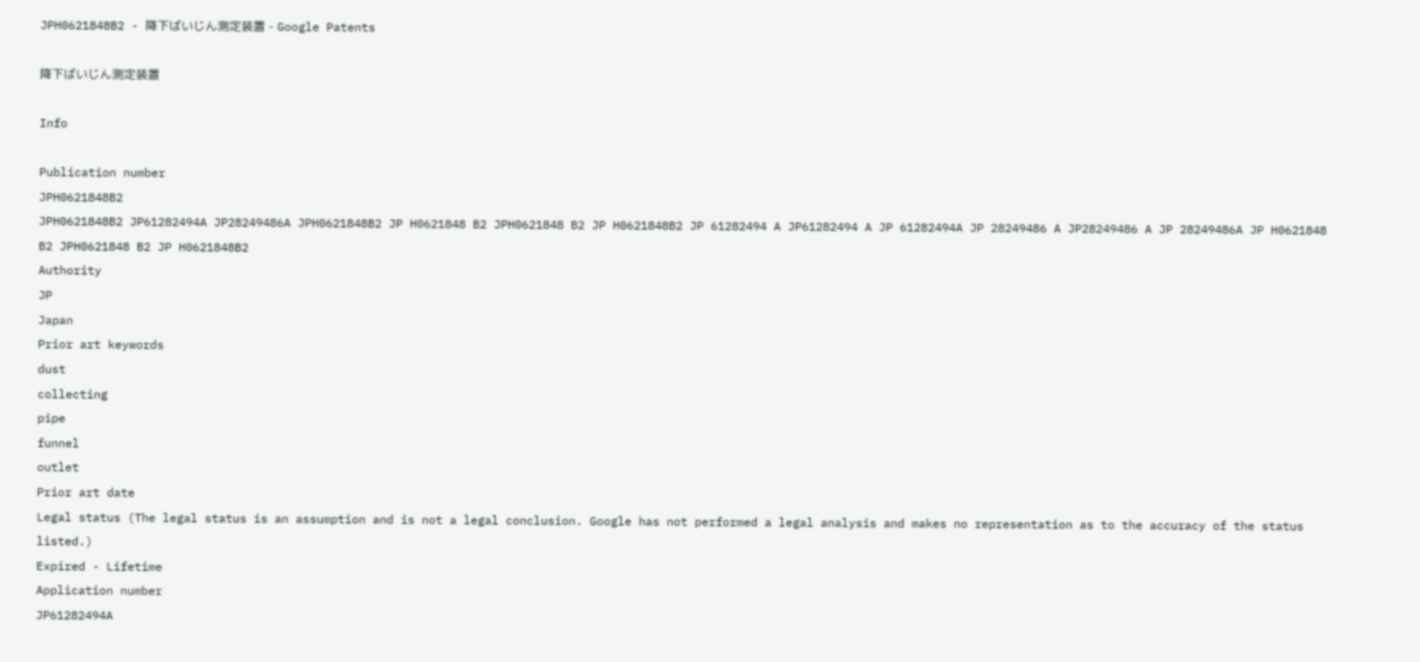JPH0621848B2 - 降下ばいじん測定装置 - Google Patents

降下ばいじん測定装置

Info

Publication number
JPH0621848B2
JPH0621848B2 JP61282494A JP28249486A JPH0621848B2 JP H0621848 B2 JPH0621848 B2 JP H0621848B2 JP 61282494 A JP61282494 A JP 61282494A JP 28249486 A JP28249486 A JP 28249486A JP H0621848 B2 JPH0621848 B2 JP H0621848B2
Authority
JP
Japan
Prior art keywords
dust
collecting
pipe
funnel
outlet
Prior art date
Legal status (The legal status is an assumption and is not a legal conclusion. Google has not performed a legal analysis and makes no representation as to the accuracy of the status listed.)
Expired - Lifetime
Application number
JP61282494A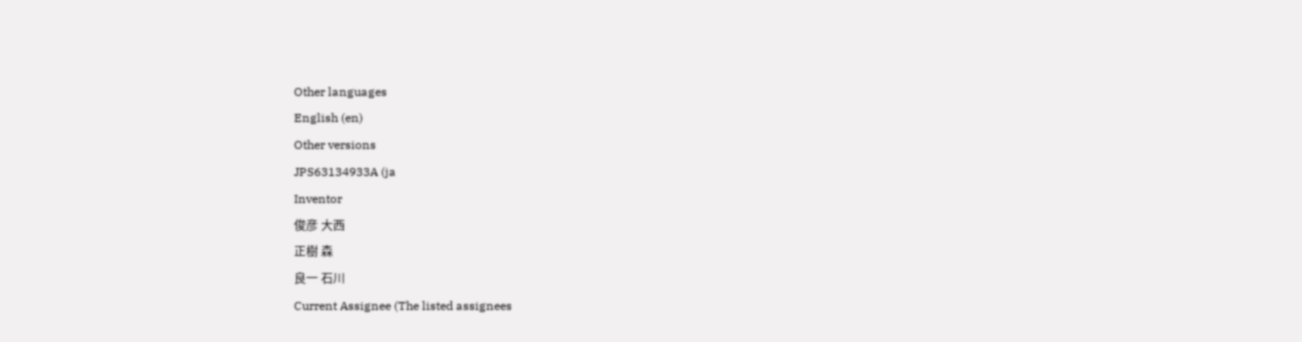Other languages
English (en)
Other versions
JPS63134933A (ja
Inventor
俊彦 大西
正樹 森
良一 石川
Current Assignee (The listed assignees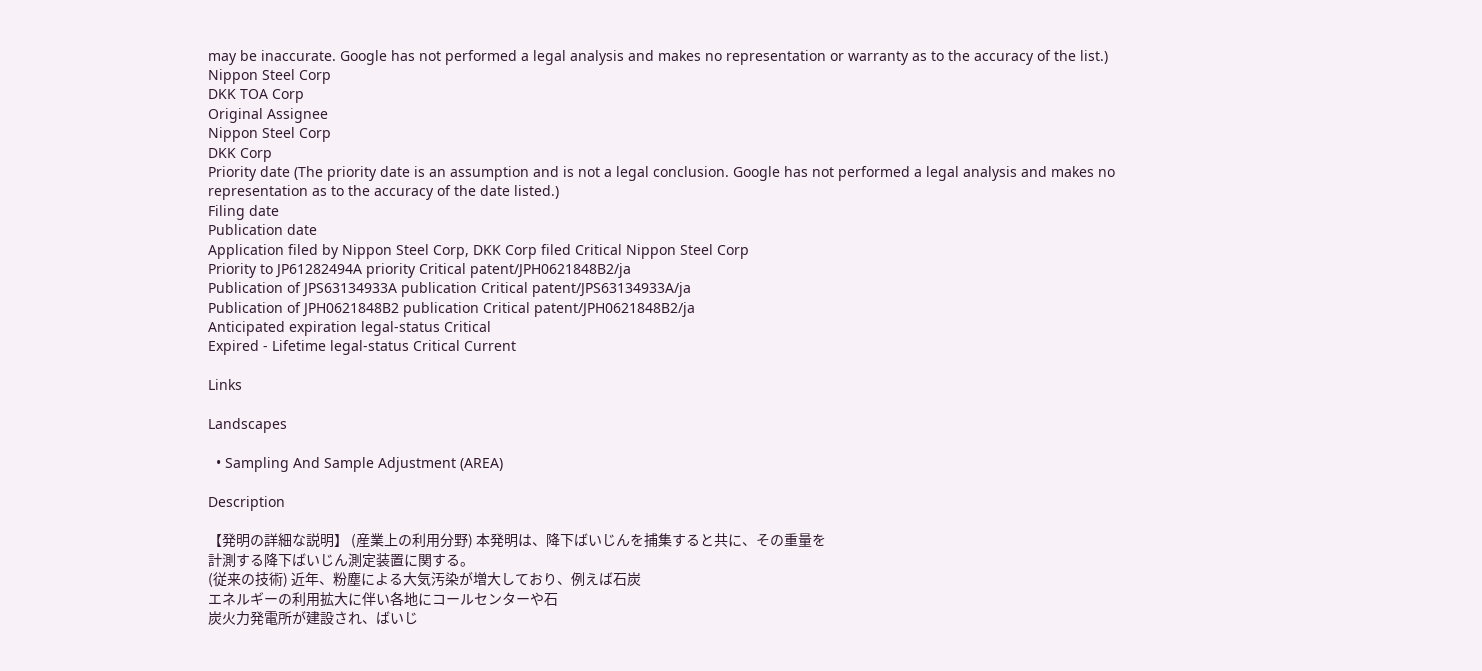may be inaccurate. Google has not performed a legal analysis and makes no representation or warranty as to the accuracy of the list.)
Nippon Steel Corp
DKK TOA Corp
Original Assignee
Nippon Steel Corp
DKK Corp
Priority date (The priority date is an assumption and is not a legal conclusion. Google has not performed a legal analysis and makes no representation as to the accuracy of the date listed.)
Filing date
Publication date
Application filed by Nippon Steel Corp, DKK Corp filed Critical Nippon Steel Corp
Priority to JP61282494A priority Critical patent/JPH0621848B2/ja
Publication of JPS63134933A publication Critical patent/JPS63134933A/ja
Publication of JPH0621848B2 publication Critical patent/JPH0621848B2/ja
Anticipated expiration legal-status Critical
Expired - Lifetime legal-status Critical Current

Links

Landscapes

  • Sampling And Sample Adjustment (AREA)

Description

【発明の詳細な説明】 (産業上の利用分野) 本発明は、降下ばいじんを捕集すると共に、その重量を
計測する降下ばいじん測定装置に関する。
(従来の技術) 近年、粉塵による大気汚染が増大しており、例えば石炭
エネルギーの利用拡大に伴い各地にコールセンターや石
炭火力発電所が建設され、ばいじ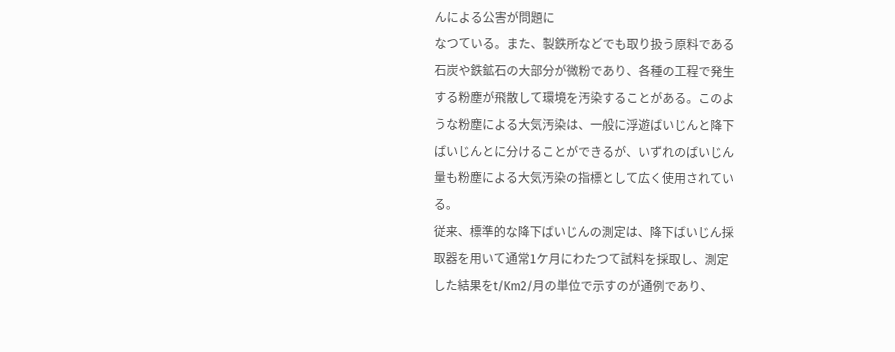んによる公害が問題に
なつている。また、製鉄所などでも取り扱う原料である
石炭や鉄鉱石の大部分が微粉であり、各種の工程で発生
する粉塵が飛散して環境を汚染することがある。このよ
うな粉塵による大気汚染は、一般に浮遊ばいじんと降下
ばいじんとに分けることができるが、いずれのばいじん
量も粉塵による大気汚染の指標として広く使用されてい
る。
従来、標準的な降下ばいじんの測定は、降下ばいじん採
取器を用いて通常1ケ月にわたつて試料を採取し、測定
した結果をt/Km2/月の単位で示すのが通例であり、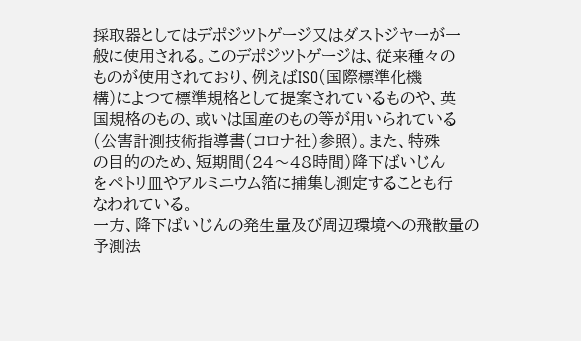採取器としてはデポジツトゲージ又はダストジヤーが一
般に使用される。このデポジツトゲージは、従来種々の
ものが使用されており、例えばISO(国際標準化機
構)によつて標準規格として提案されているものや、英
国規格のもの、或いは国産のもの等が用いられている
(公害計測技術指導書(コロナ社)参照)。また、特殊
の目的のため、短期間(24〜48時間)降下ばいじん
をペトリ皿やアルミニウム箔に捕集し測定することも行
なわれている。
一方、降下ばいじんの発生量及び周辺環境への飛散量の
予測法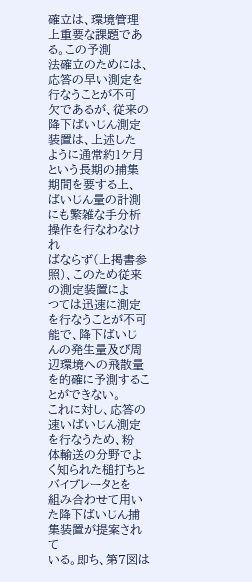確立は、環境管理上重要な課題である。この予測
法確立のためには、応答の早い測定を行なうことが不可
欠であるが、従来の降下ばいじん測定装置は、上述した
ように通常約1ケ月という長期の捕集期間を要する上、
ばいじん量の計測にも繁雑な手分析操作を行なわなけれ
ばならず(上掲書参照)、このため従来の測定装置によ
つては迅速に測定を行なうことが不可能で、降下ばいじ
んの発生量及び周辺環境への飛散量を的確に予測するこ
とができない。
これに対し、応答の速いばいじん測定を行なうため、粉
体輸送の分野でよく知られた槌打ちとバイブレータとを
組み合わせて用いた降下ばいじん捕集装置が提案されて
いる。即ち、第7図は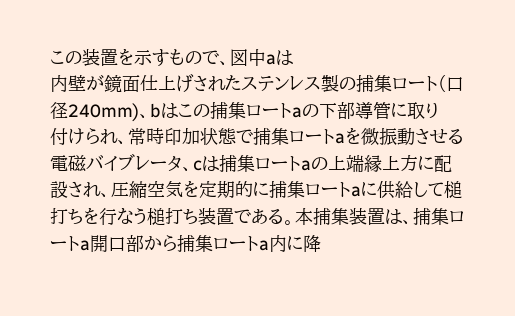この装置を示すもので、図中aは
内壁が鏡面仕上げされたステンレス製の捕集ロート(口
径240mm)、bはこの捕集ロートaの下部導管に取り
付けられ、常時印加状態で捕集ロートaを微振動させる
電磁バイブレータ、cは捕集ロートaの上端縁上方に配
設され、圧縮空気を定期的に捕集ロートaに供給して槌
打ちを行なう槌打ち装置である。本捕集装置は、捕集ロ
ートa開口部から捕集ロートa内に降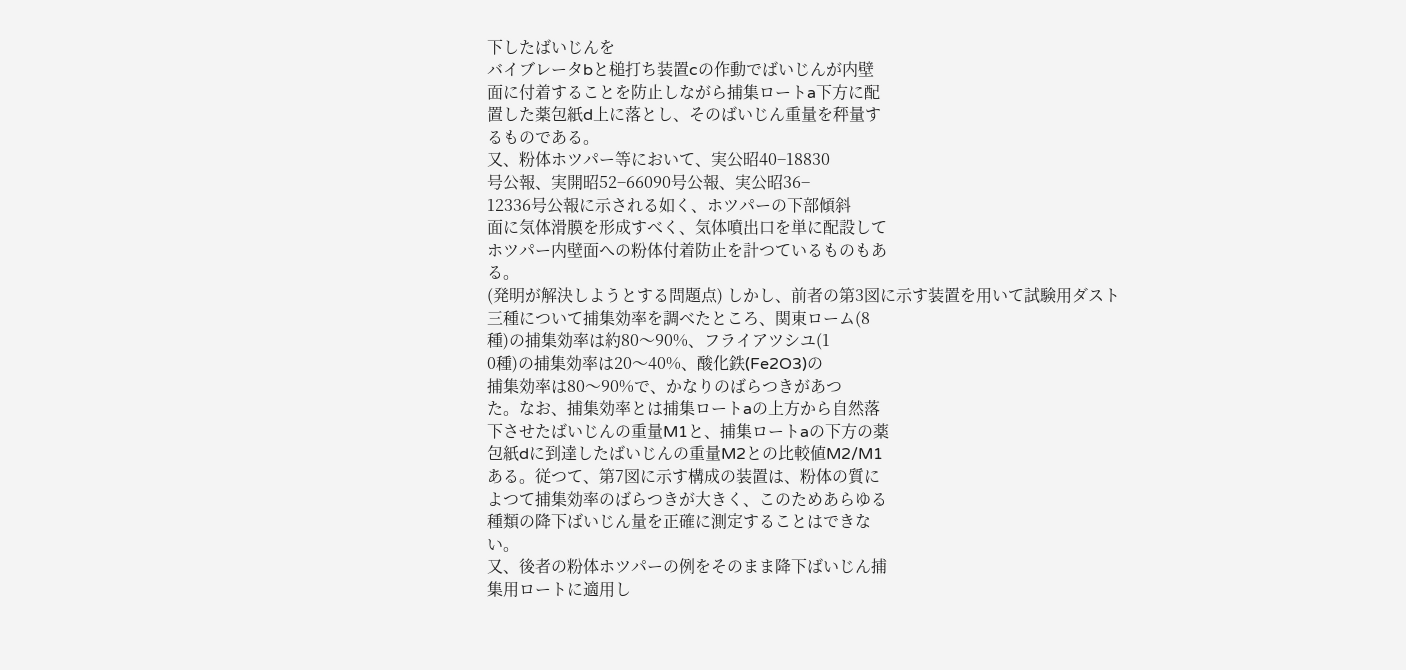下したばいじんを
バイブレータbと槌打ち装置cの作動でばいじんが内壁
面に付着することを防止しながら捕集ロートa下方に配
置した薬包紙d上に落とし、そのばいじん重量を秤量す
るものである。
又、粉体ホツパー等において、実公昭40−18830
号公報、実開昭52−66090号公報、実公昭36−
12336号公報に示される如く、ホツパーの下部傾斜
面に気体滑膜を形成すべく、気体噴出口を単に配設して
ホツパー内壁面への粉体付着防止を計つているものもあ
る。
(発明が解決しようとする問題点) しかし、前者の第3図に示す装置を用いて試験用ダスト
三種について捕集効率を調べたところ、関東ローム(8
種)の捕集効率は約80〜90%、フライアツシユ(1
0種)の捕集効率は20〜40%、酸化鉄(Fe2O3)の
捕集効率は80〜90%で、かなりのばらつきがあつ
た。なお、捕集効率とは捕集ロートaの上方から自然落
下させたばいじんの重量M1と、捕集ロートaの下方の薬
包紙dに到達したばいじんの重量M2との比較値M2/M1
ある。従つて、第7図に示す構成の装置は、粉体の質に
よつて捕集効率のばらつきが大きく、このためあらゆる
種類の降下ばいじん量を正確に測定することはできな
い。
又、後者の粉体ホツパーの例をそのまま降下ばいじん捕
集用ロートに適用し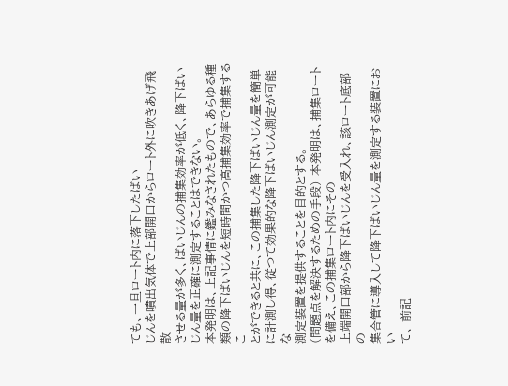ても、一旦ロート内に落下したばい
じんを噴出気体で上部開口からロート外に吹きあげ飛散
させる量が多く、ばいじんの捕集効率が低く、降下ばい
じん量を正確に測定することはできない。
本発明は、上記事情に鑑みなされたもので、あらゆる種
類の降下ばいじんを短時間かつ高捕集効率で捕集するこ
とができると共に、この捕集した降下ばいじん量を簡単
に計測し得、従つて効果的な降下ばいじん測定が可能な
測定装置を提供することを目的とする。
(問題点を解決するための手段) 本発明は、捕集ロートを備え、この捕集ロート内にその
上端開口部から降下ばいじんを受入れ、該ロート底部の
集合管に導入して降下ばいじん量を測定する装置におい
て、 前記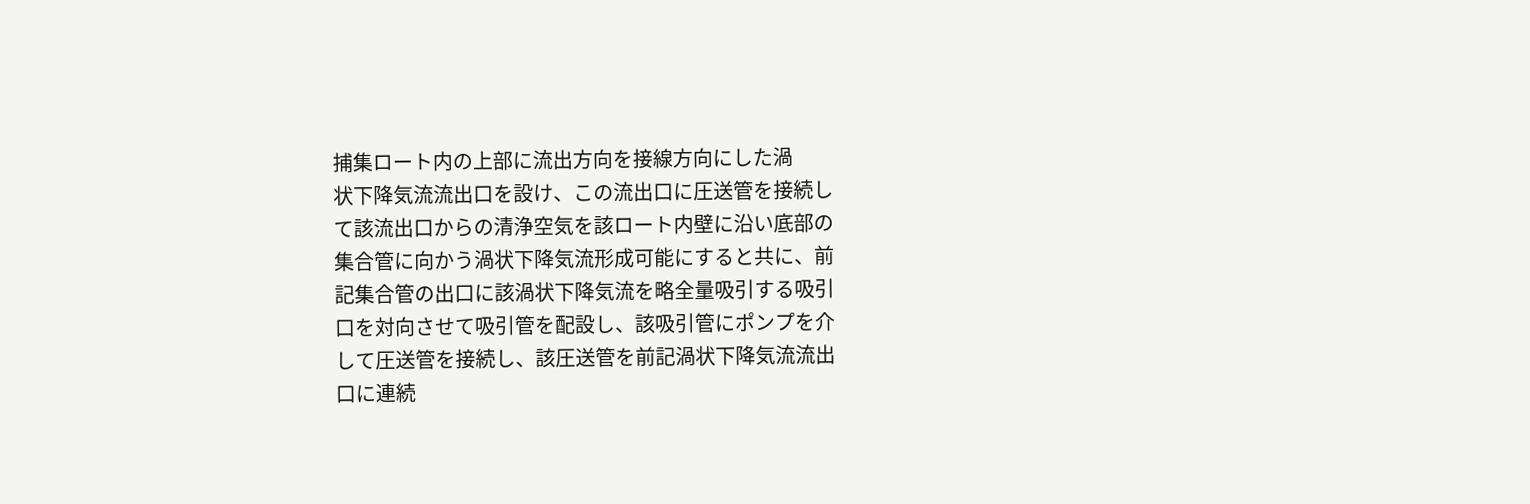捕集ロート内の上部に流出方向を接線方向にした渦
状下降気流流出口を設け、この流出口に圧送管を接続し
て該流出口からの清浄空気を該ロート内壁に沿い底部の
集合管に向かう渦状下降気流形成可能にすると共に、前
記集合管の出口に該渦状下降気流を略全量吸引する吸引
口を対向させて吸引管を配設し、該吸引管にポンプを介
して圧送管を接続し、該圧送管を前記渦状下降気流流出
口に連続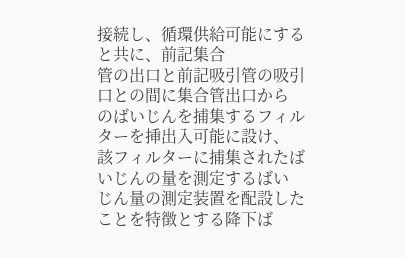接続し、循環供給可能にすると共に、前記集合
管の出口と前記吸引管の吸引口との間に集合管出口から
のばいじんを捕集するフィルターを挿出入可能に設け、
該フィルターに捕集されたばいじんの量を測定するばい
じん量の測定装置を配設したことを特徴とする降下ば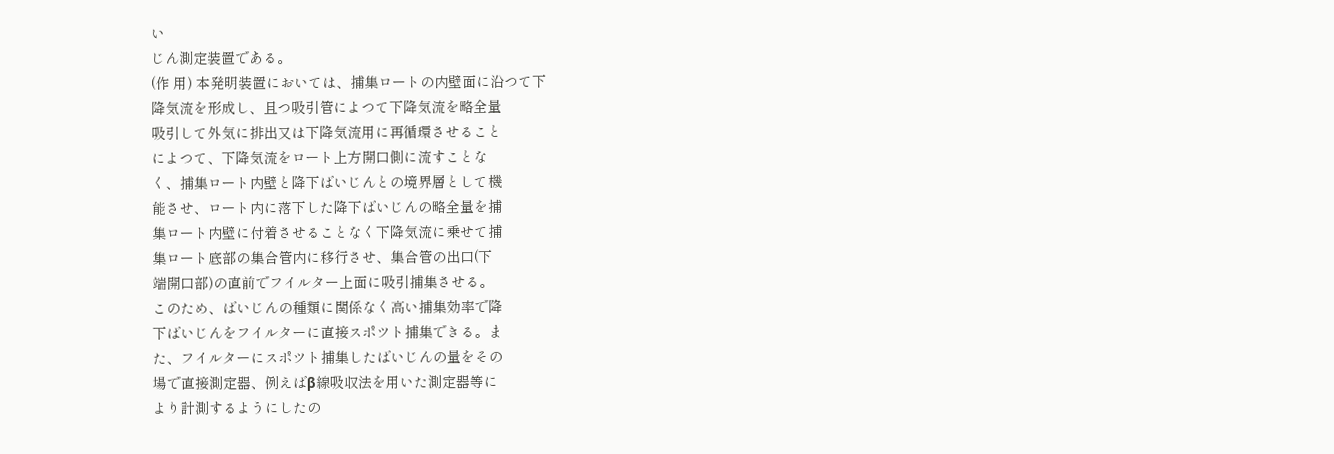い
じん測定装置である。
(作 用) 本発明装置においては、捕集ロートの内壁面に沿つて下
降気流を形成し、且つ吸引管によつて下降気流を略全量
吸引して外気に排出又は下降気流用に再循環させること
によつて、下降気流をロート上方開口側に流すことな
く、捕集ロート内壁と降下ばいじんとの境界層として機
能させ、ロート内に落下した降下ばいじんの略全量を捕
集ロート内壁に付着させることなく下降気流に乗せて捕
集ロート底部の集合管内に移行させ、集合管の出口(下
端開口部)の直前でフイルター上面に吸引捕集させる。
このため、ばいじんの種類に関係なく高い捕集効率で降
下ばいじんをフイルターに直接スポツト捕集できる。ま
た、フイルターにスポツト捕集したばいじんの量をその
場で直接測定器、例えばβ線吸収法を用いた測定器等に
より計測するようにしたの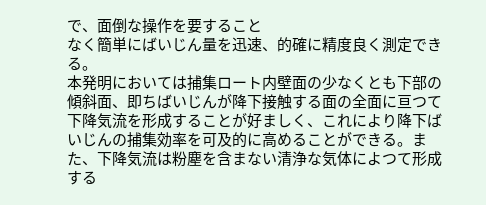で、面倒な操作を要すること
なく簡単にばいじん量を迅速、的確に精度良く測定でき
る。
本発明においては捕集ロート内壁面の少なくとも下部の
傾斜面、即ちばいじんが降下接触する面の全面に亘つて
下降気流を形成することが好ましく、これにより降下ば
いじんの捕集効率を可及的に高めることができる。ま
た、下降気流は粉塵を含まない清浄な気体によつて形成
する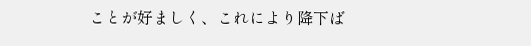ことが好ましく、これにより降下ば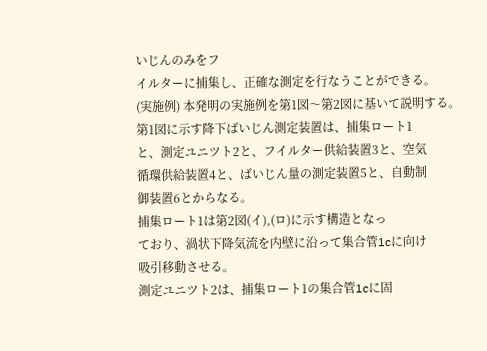いじんのみをフ
イルターに捕集し、正確な測定を行なうことができる。
(実施例) 本発明の実施例を第1図〜第2図に基いて説明する。
第1図に示す降下ばいじん測定装置は、捕集ロート1
と、測定ユニツト2と、フイルター供給装置3と、空気
循環供給装置4と、ばいじん量の測定装置5と、自動制
御装置6とからなる。
捕集ロート1は第2図(イ),(ロ)に示す構造となっ
ており、渦状下降気流を内壁に沿って集合管1cに向け
吸引移動させる。
測定ユニツト2は、捕集ロート1の集合管1cに固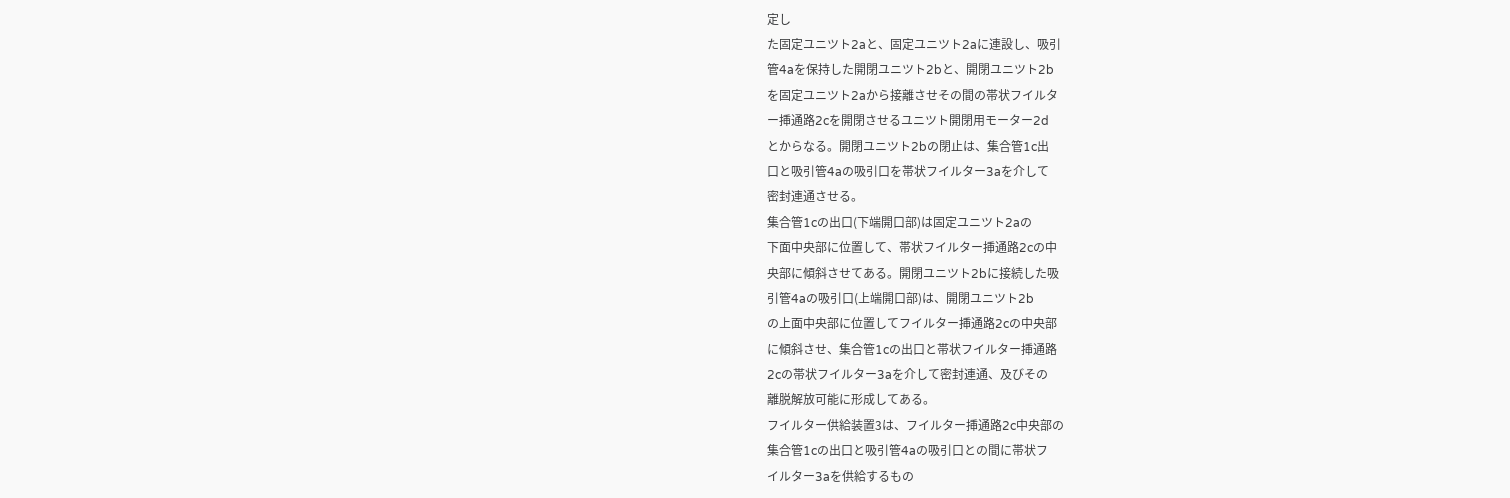定し
た固定ユニツト2aと、固定ユニツト2aに連設し、吸引
管4aを保持した開閉ユニツト2bと、開閉ユニツト2b
を固定ユニツト2aから接離させその間の帯状フイルタ
ー挿通路2cを開閉させるユニツト開閉用モーター2d
とからなる。開閉ユニツト2bの閉止は、集合管1c出
口と吸引管4aの吸引口を帯状フイルター3aを介して
密封連通させる。
集合管1cの出口(下端開口部)は固定ユニツト2aの
下面中央部に位置して、帯状フイルター挿通路2cの中
央部に傾斜させてある。開閉ユニツト2bに接続した吸
引管4aの吸引口(上端開口部)は、開閉ユニツト2b
の上面中央部に位置してフイルター挿通路2cの中央部
に傾斜させ、集合管1cの出口と帯状フイルター挿通路
2cの帯状フイルター3aを介して密封連通、及びその
離脱解放可能に形成してある。
フイルター供給装置3は、フイルター挿通路2c中央部の
集合管1cの出口と吸引管4aの吸引口との間に帯状フ
イルター3aを供給するもの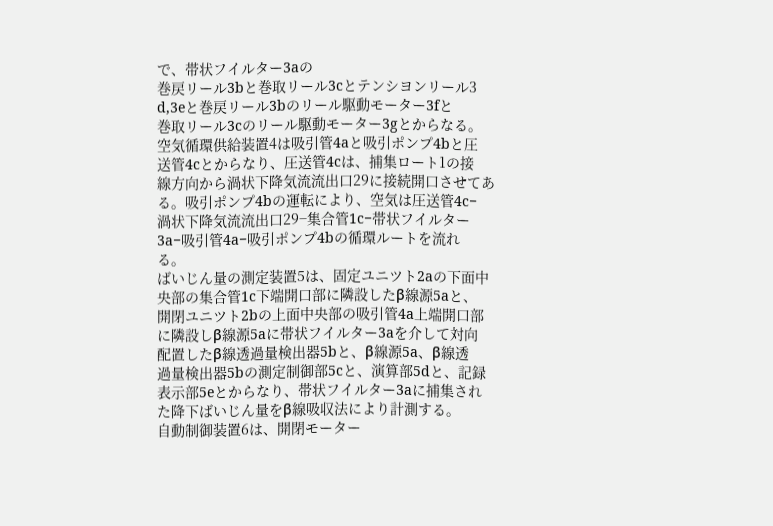で、帯状フイルター3aの
巻戻リール3bと巻取リール3cとテンシヨンリール3
d,3eと巻戻リール3bのリール駆動モーター3fと
巻取リール3cのリール駆動モーター3gとからなる。
空気循環供給装置4は吸引管4aと吸引ポンプ4bと圧
送管4cとからなり、圧送管4cは、捕集ロート1の接
線方向から渦状下降気流流出口29に接続開口させてあ
る。吸引ポンプ4bの運転により、空気は圧送管4c−
渦状下降気流流出口29−集合管1c−帯状フイルター
3a−吸引管4a−吸引ポンプ4bの循環ルートを流れ
る。
ばいじん量の測定装置5は、固定ユニツト2aの下面中
央部の集合管1c下端開口部に隣設したβ線源5aと、
開閉ユニツト2bの上面中央部の吸引管4a上端開口部
に隣設しβ線源5aに帯状フイルター3aを介して対向
配置したβ線透過量検出器5bと、β線源5a、β線透
過量検出器5bの測定制御部5cと、演算部5dと、記録
表示部5eとからなり、帯状フイルター3aに捕集され
た降下ばいじん量をβ線吸収法により計測する。
自動制御装置6は、開閉モーター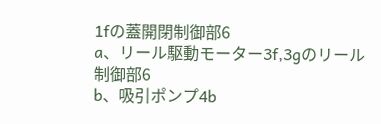1fの蓋開閉制御部6
a、リール駆動モーター3f,3gのリール制御部6
b、吸引ポンプ4b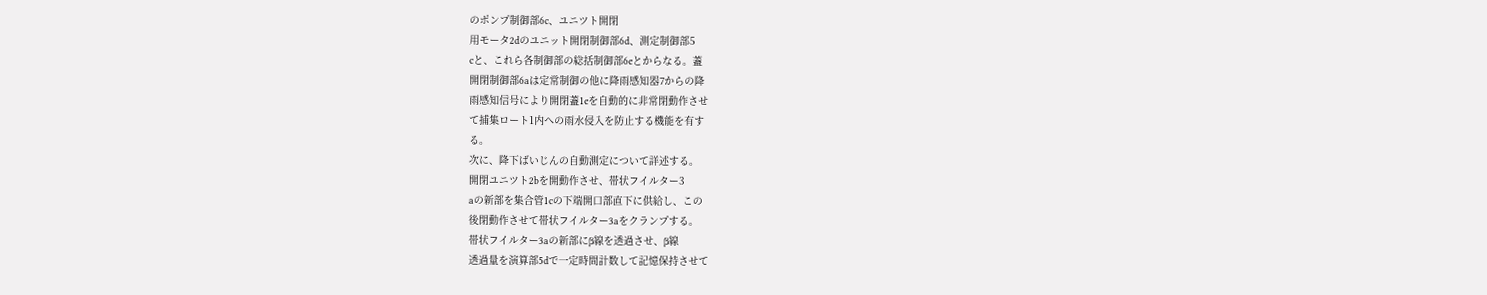のポンプ制御部6c、ユニツト開閉
用モータ2dのユニット開閉制御部6d、測定制御部5
cと、これら各制御部の総括制御部6eとからなる。蓋
開閉制御部6aは定常制御の他に降雨感知器7からの降
雨感知信号により開閉蓋1eを自動的に非常閉動作させ
て捕集ロート1内への雨水侵入を防止する機能を有す
る。
次に、降下ばいじんの自動測定について詳述する。
開閉ユニツト2bを開動作させ、帯状フイルター3
aの新部を集合管1cの下端開口部直下に供給し、この
後閉動作させて帯状フイルター3aをクランプする。
帯状フイルター3aの新部にβ線を透過させ、β線
透過量を演算部5dで一定時間計数して記憶保持させて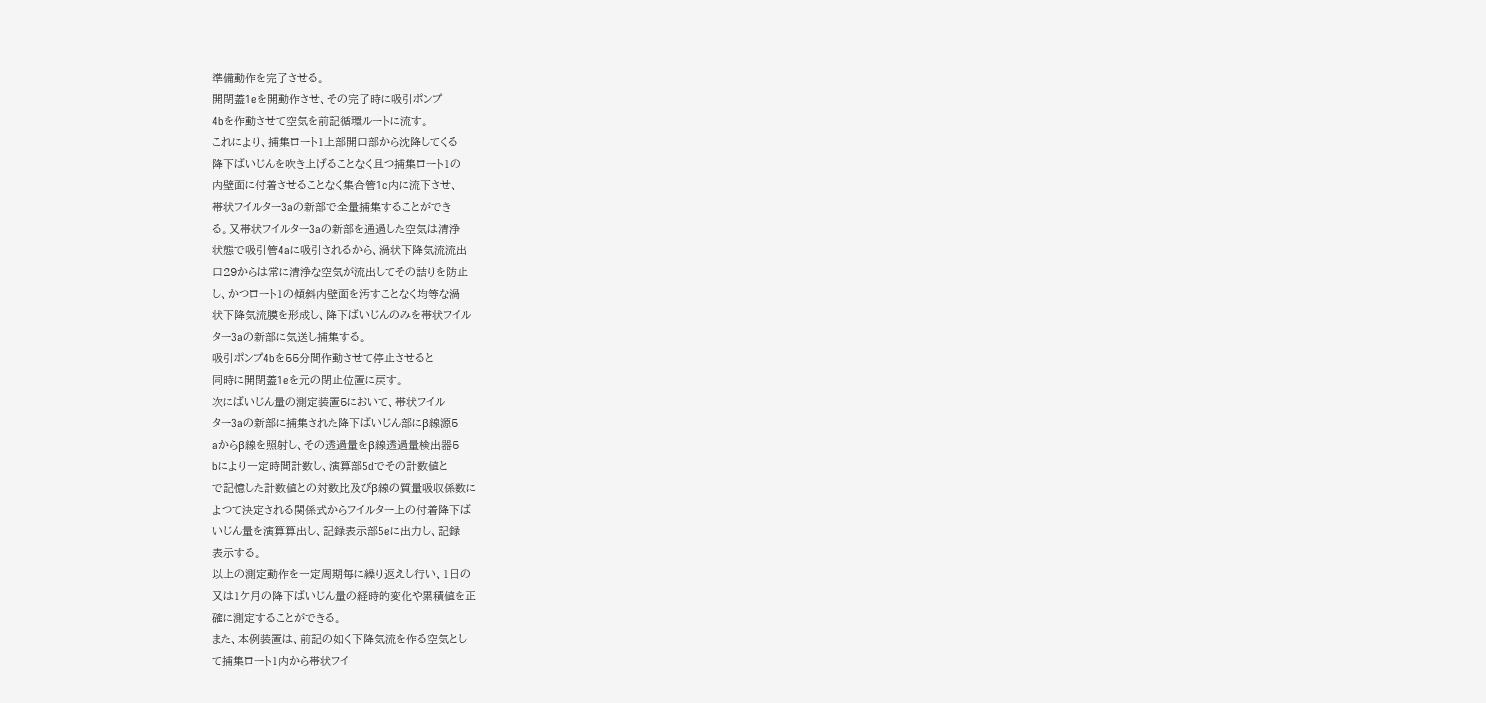準備動作を完了させる。
開閉蓋1eを開動作させ、その完了時に吸引ポンプ
4bを作動させて空気を前記循環ルートに流す。
これにより、捕集ロート1上部開口部から沈降してくる
降下ばいじんを吹き上げることなく且つ捕集ロート1の
内壁面に付着させることなく集合管1c内に流下させ、
帯状フイルター3aの新部で全量捕集することができ
る。又帯状フイルター3aの新部を通過した空気は清浄
状態で吸引管4aに吸引されるから、渦状下降気流流出
口29からは常に清浄な空気が流出してその詰りを防止
し、かつロート1の傾斜内壁面を汚すことなく均等な渦
状下降気流膜を形成し、降下ばいじんのみを帯状フイル
ター3aの新部に気送し捕集する。
吸引ポンプ4bを55分間作動させて停止させると
同時に開閉蓋1eを元の閉止位置に戻す。
次にばいじん量の測定装置5において、帯状フイル
ター3aの新部に捕集された降下ばいじん部にβ線源5
aからβ線を照射し、その透過量をβ線透過量検出器5
bにより一定時間計数し、演算部5dでその計数値と
で記憶した計数値との対数比及びβ線の質量吸収係数に
よつて決定される関係式からフイルター上の付着降下ば
いじん量を演算算出し、記録表示部5eに出力し、記録
表示する。
以上の測定動作を一定周期毎に繰り返えし行い、1日の
又は1ケ月の降下ばいじん量の経時的変化や累積値を正
確に測定することができる。
また、本例装置は、前記の如く下降気流を作る空気とし
て捕集ロート1内から帯状フイ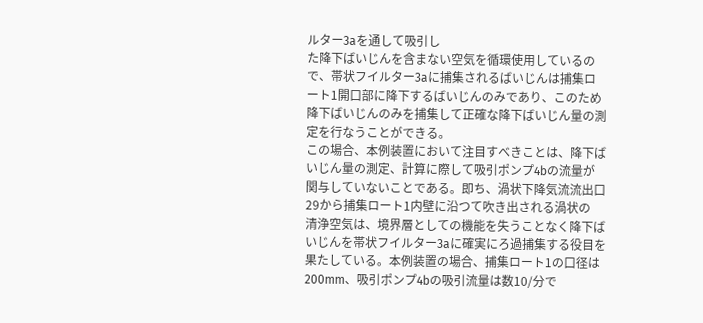ルター3aを通して吸引し
た降下ばいじんを含まない空気を循環使用しているの
で、帯状フイルター3aに捕集されるばいじんは捕集ロ
ート1開口部に降下するばいじんのみであり、このため
降下ばいじんのみを捕集して正確な降下ばいじん量の測
定を行なうことができる。
この場合、本例装置において注目すべきことは、降下ば
いじん量の測定、計算に際して吸引ポンプ4bの流量が
関与していないことである。即ち、渦状下降気流流出口
29から捕集ロート1内壁に沿つて吹き出される渦状の
清浄空気は、境界層としての機能を失うことなく降下ば
いじんを帯状フイルター3aに確実にろ過捕集する役目を
果たしている。本例装置の場合、捕集ロート1の口径は
200mm、吸引ポンプ4bの吸引流量は数10/分で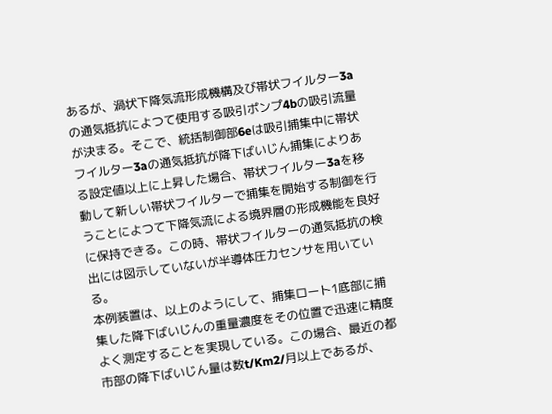あるが、渦状下降気流形成機構及び帯状フイルター3a
の通気抵抗によつて使用する吸引ポンプ4bの吸引流量
が決まる。そこで、統括制御部6eは吸引捕集中に帯状
フイルター3aの通気抵抗が降下ばいじん捕集によりあ
る設定値以上に上昇した場合、帯状フイルター3aを移
動して新しい帯状フイルターで捕集を開始する制御を行
うことによつて下降気流による境界層の形成機能を良好
に保持できる。この時、帯状フイルターの通気抵抗の検
出には図示していないが半導体圧力センサを用いてい
る。
本例装置は、以上のようにして、捕集ロート1底部に捕
集した降下ばいじんの重量濃度をその位置で迅速に精度
よく測定することを実現している。この場合、最近の都
市部の降下ばいじん量は数t/Km2/月以上であるが、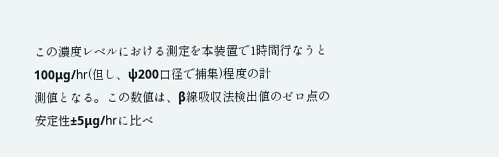この濃度レベルにおける測定を本装置で1時間行なうと
100μg/hr(但し、ψ200口径で捕集)程度の計
測値となる。この数値は、β線吸収法検出値のゼロ点の
安定性±5μg/hrに比べ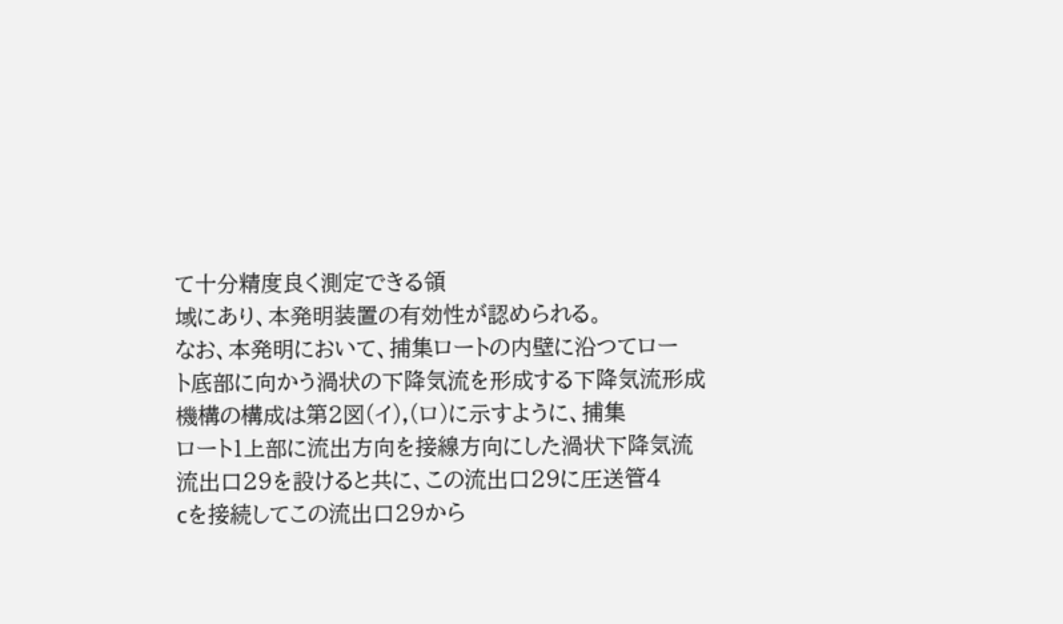て十分精度良く測定できる領
域にあり、本発明装置の有効性が認められる。
なお、本発明において、捕集ロートの内壁に沿つてロー
ト底部に向かう渦状の下降気流を形成する下降気流形成
機構の構成は第2図(イ),(ロ)に示すように、捕集
ロート1上部に流出方向を接線方向にした渦状下降気流
流出口29を設けると共に、この流出口29に圧送管4
cを接続してこの流出口29から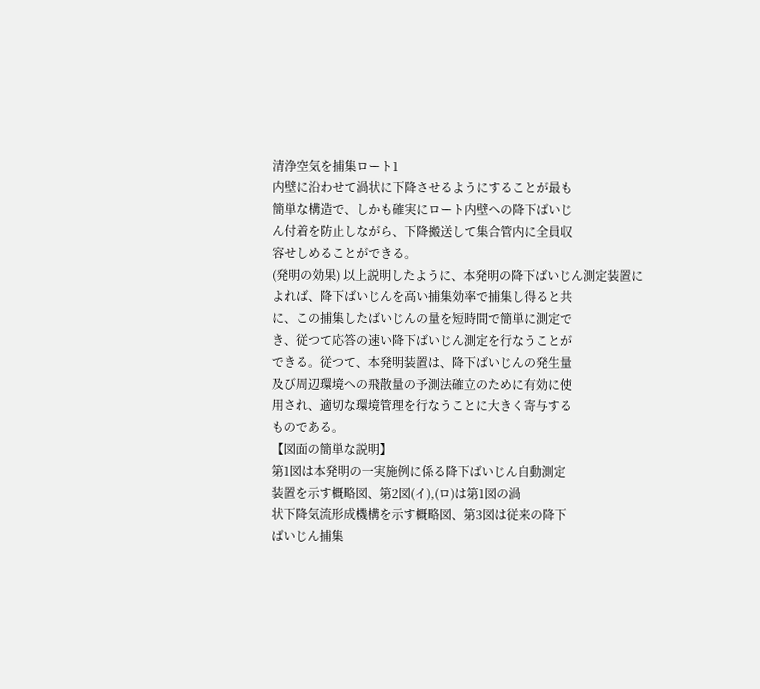清浄空気を捕集ロート1
内壁に沿わせて渦状に下降させるようにすることが最も
簡単な構造で、しかも確実にロート内壁への降下ばいじ
ん付着を防止しながら、下降搬送して集合管内に全員収
容せしめることができる。
(発明の効果) 以上説明したように、本発明の降下ばいじん測定装置に
よれば、降下ばいじんを高い捕集効率で捕集し得ると共
に、この捕集したばいじんの量を短時間で簡単に測定で
き、従つて応答の速い降下ばいじん測定を行なうことが
できる。従つて、本発明装置は、降下ばいじんの発生量
及び周辺環境への飛散量の予測法確立のために有効に使
用され、適切な環境管理を行なうことに大きく寄与する
ものである。
【図面の簡単な説明】
第1図は本発明の一実施例に係る降下ばいじん自動測定
装置を示す概略図、第2図(イ),(ロ)は第1図の渦
状下降気流形成機構を示す概略図、第3図は従来の降下
ばいじん捕集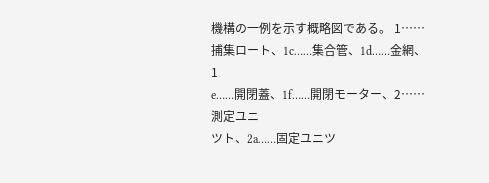機構の一例を示す概略図である。 1……捕集ロート、1c……集合管、1d……金網、1
e……開閉蓋、1f……開閉モーター、2……測定ユニ
ツト、2a……固定ユニツ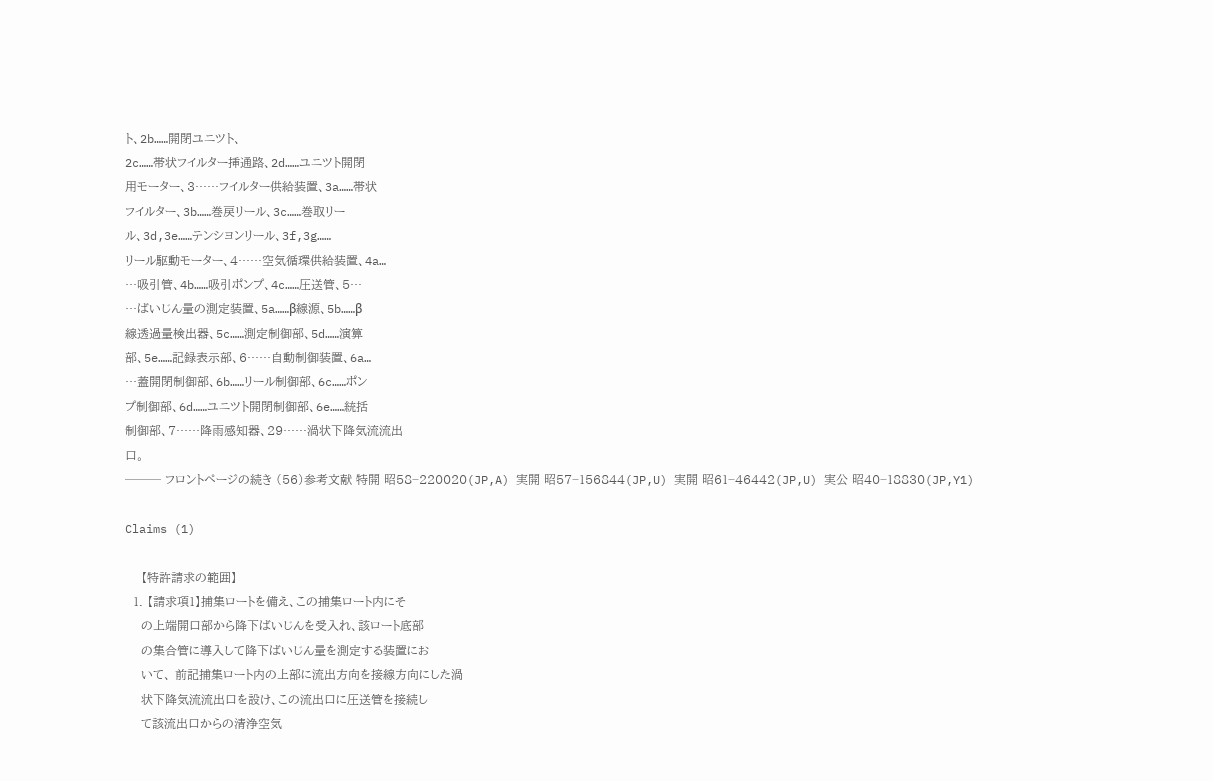ト、2b……開閉ユニツト、
2c……帯状フイルター挿通路、2d……ユニツト開閉
用モーター、3……フイルター供給装置、3a……帯状
フイルター、3b……巻戻リール、3c……巻取リー
ル、3d,3e……テンシヨンリール、3f,3g……
リール駆動モーター、4……空気循環供給装置、4a…
…吸引管、4b……吸引ポンプ、4c……圧送管、5…
…ばいじん量の測定装置、5a……β線源、5b……β
線透過量検出器、5c……測定制御部、5d……演算
部、5e……記録表示部、6……自動制御装置、6a…
…蓋開閉制御部、6b……リール制御部、6c……ポン
プ制御部、6d……ユニツト開閉制御部、6e……統括
制御部、7……降雨感知器、29……渦状下降気流流出
口。
─── フロントページの続き (56)参考文献 特開 昭58−220020(JP,A) 実開 昭57−156844(JP,U) 実開 昭61−46442(JP,U) 実公 昭40−18830(JP,Y1)

Claims (1)

    【特許請求の範囲】
  1. 【請求項1】捕集ロートを備え、この捕集ロート内にそ
    の上端開口部から降下ばいじんを受入れ、該ロート底部
    の集合管に導入して降下ばいじん量を測定する装置にお
    いて、 前記捕集ロート内の上部に流出方向を接線方向にした渦
    状下降気流流出口を設け、この流出口に圧送管を接続し
    て該流出口からの清浄空気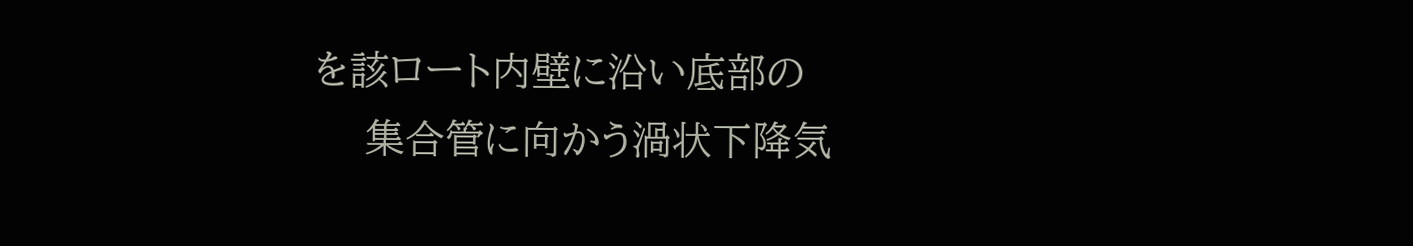を該ロート内壁に沿い底部の
    集合管に向かう渦状下降気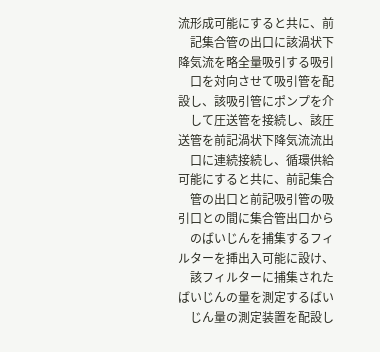流形成可能にすると共に、前
    記集合管の出口に該渦状下降気流を略全量吸引する吸引
    口を対向させて吸引管を配設し、該吸引管にポンプを介
    して圧送管を接続し、該圧送管を前記渦状下降気流流出
    口に連続接続し、循環供給可能にすると共に、前記集合
    管の出口と前記吸引管の吸引口との間に集合管出口から
    のばいじんを捕集するフィルターを挿出入可能に設け、
    該フィルターに捕集されたばいじんの量を測定するばい
    じん量の測定装置を配設し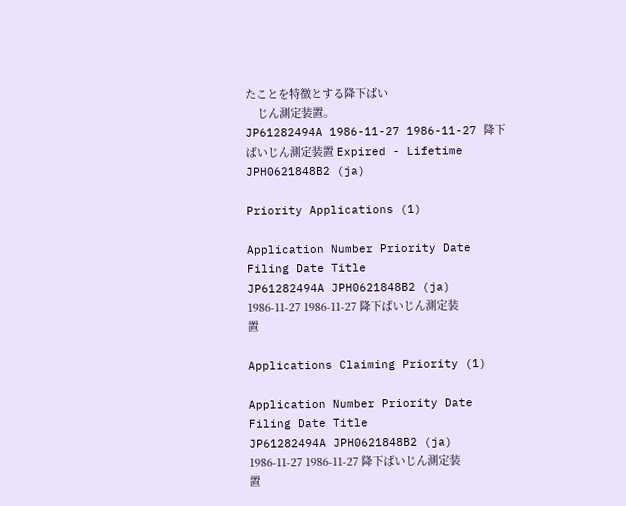たことを特徴とする降下ばい
    じん測定装置。
JP61282494A 1986-11-27 1986-11-27 降下ばいじん測定装置 Expired - Lifetime JPH0621848B2 (ja)

Priority Applications (1)

Application Number Priority Date Filing Date Title
JP61282494A JPH0621848B2 (ja) 1986-11-27 1986-11-27 降下ばいじん測定装置

Applications Claiming Priority (1)

Application Number Priority Date Filing Date Title
JP61282494A JPH0621848B2 (ja) 1986-11-27 1986-11-27 降下ばいじん測定装置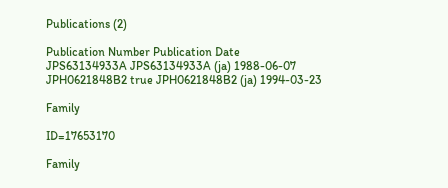Publications (2)

Publication Number Publication Date
JPS63134933A JPS63134933A (ja) 1988-06-07
JPH0621848B2 true JPH0621848B2 (ja) 1994-03-23

Family

ID=17653170

Family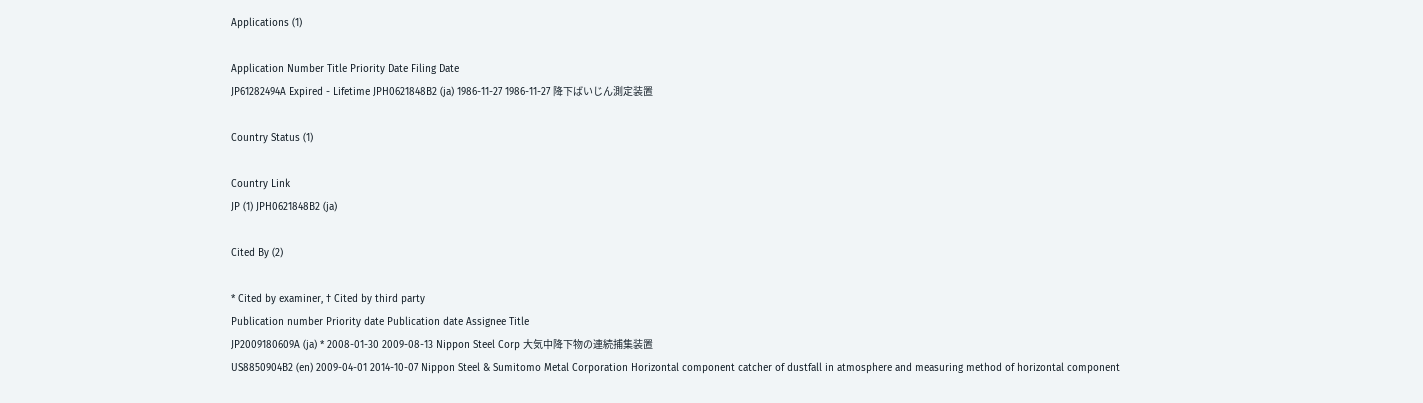Applications (1)

Application Number Title Priority Date Filing Date
JP61282494A Expired - Lifetime JPH0621848B2 (ja) 1986-11-27 1986-11-27 降下ばいじん測定装置

Country Status (1)

Country Link
JP (1) JPH0621848B2 (ja)

Cited By (2)

* Cited by examiner, † Cited by third party
Publication number Priority date Publication date Assignee Title
JP2009180609A (ja) * 2008-01-30 2009-08-13 Nippon Steel Corp 大気中降下物の連続捕集装置
US8850904B2 (en) 2009-04-01 2014-10-07 Nippon Steel & Sumitomo Metal Corporation Horizontal component catcher of dustfall in atmosphere and measuring method of horizontal component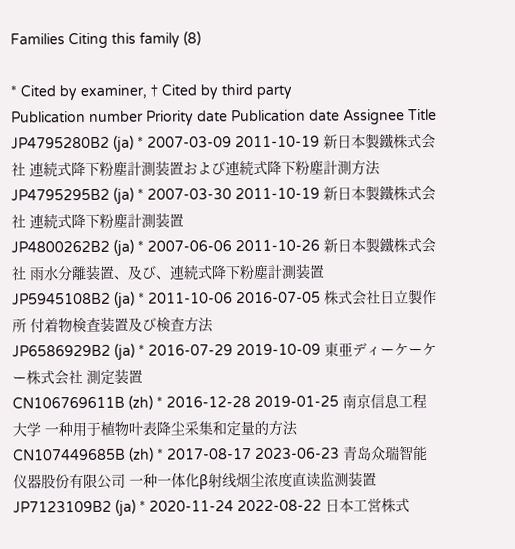Families Citing this family (8)

* Cited by examiner, † Cited by third party
Publication number Priority date Publication date Assignee Title
JP4795280B2 (ja) * 2007-03-09 2011-10-19 新日本製鐵株式会社 連続式降下粉塵計測装置および連続式降下粉塵計測方法
JP4795295B2 (ja) * 2007-03-30 2011-10-19 新日本製鐵株式会社 連続式降下粉塵計測装置
JP4800262B2 (ja) * 2007-06-06 2011-10-26 新日本製鐵株式会社 雨水分離装置、及び、連続式降下粉塵計測装置
JP5945108B2 (ja) * 2011-10-06 2016-07-05 株式会社日立製作所 付着物検査装置及び検査方法
JP6586929B2 (ja) * 2016-07-29 2019-10-09 東亜ディーケーケー株式会社 測定装置
CN106769611B (zh) * 2016-12-28 2019-01-25 南京信息工程大学 一种用于植物叶表降尘采集和定量的方法
CN107449685B (zh) * 2017-08-17 2023-06-23 青岛众瑞智能仪器股份有限公司 一种一体化β射线烟尘浓度直读监测装置
JP7123109B2 (ja) * 2020-11-24 2022-08-22 日本工営株式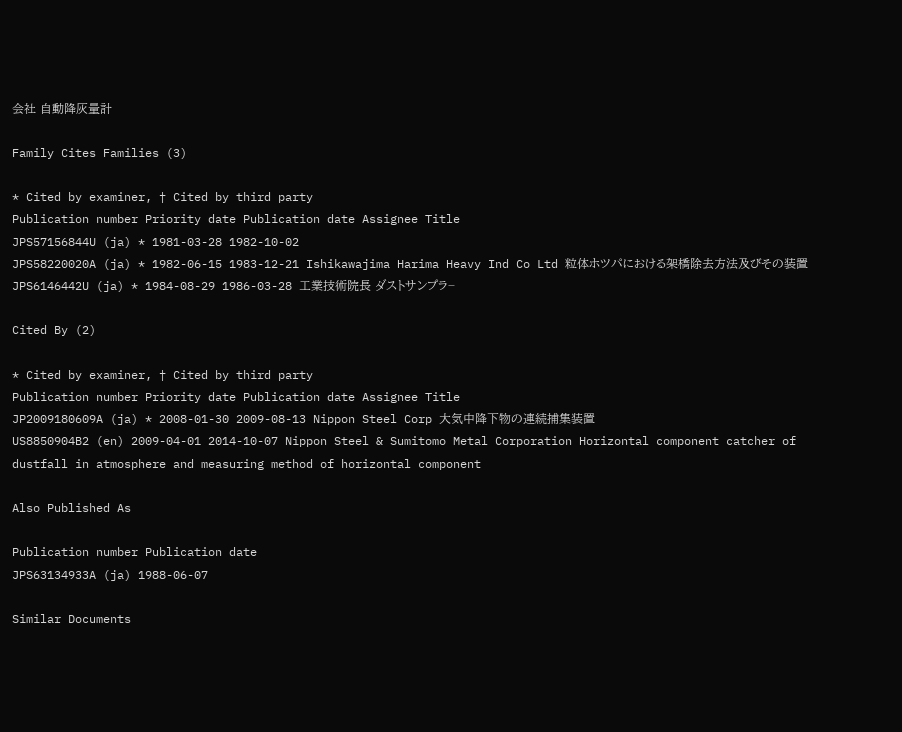会社 自動降灰量計

Family Cites Families (3)

* Cited by examiner, † Cited by third party
Publication number Priority date Publication date Assignee Title
JPS57156844U (ja) * 1981-03-28 1982-10-02
JPS58220020A (ja) * 1982-06-15 1983-12-21 Ishikawajima Harima Heavy Ind Co Ltd 粒体ホツパにおける架橋除去方法及びその装置
JPS6146442U (ja) * 1984-08-29 1986-03-28 工業技術院長 ダストサンプラ−

Cited By (2)

* Cited by examiner, † Cited by third party
Publication number Priority date Publication date Assignee Title
JP2009180609A (ja) * 2008-01-30 2009-08-13 Nippon Steel Corp 大気中降下物の連続捕集装置
US8850904B2 (en) 2009-04-01 2014-10-07 Nippon Steel & Sumitomo Metal Corporation Horizontal component catcher of dustfall in atmosphere and measuring method of horizontal component

Also Published As

Publication number Publication date
JPS63134933A (ja) 1988-06-07

Similar Documents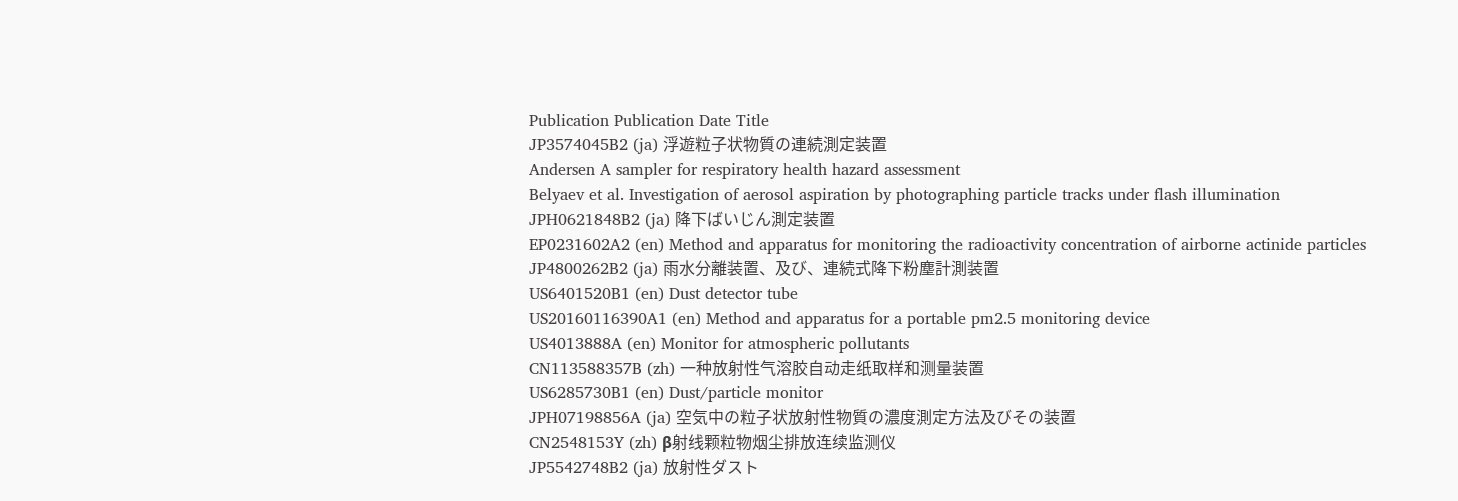Publication Publication Date Title
JP3574045B2 (ja) 浮遊粒子状物質の連続測定装置
Andersen A sampler for respiratory health hazard assessment
Belyaev et al. Investigation of aerosol aspiration by photographing particle tracks under flash illumination
JPH0621848B2 (ja) 降下ばいじん測定装置
EP0231602A2 (en) Method and apparatus for monitoring the radioactivity concentration of airborne actinide particles
JP4800262B2 (ja) 雨水分離装置、及び、連続式降下粉塵計測装置
US6401520B1 (en) Dust detector tube
US20160116390A1 (en) Method and apparatus for a portable pm2.5 monitoring device
US4013888A (en) Monitor for atmospheric pollutants
CN113588357B (zh) 一种放射性气溶胶自动走纸取样和测量装置
US6285730B1 (en) Dust/particle monitor
JPH07198856A (ja) 空気中の粒子状放射性物質の濃度測定方法及びその装置
CN2548153Y (zh) β射线颗粒物烟尘排放连续监测仪
JP5542748B2 (ja) 放射性ダスト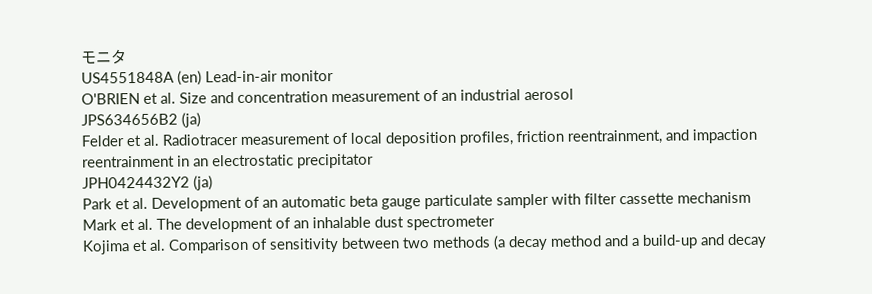モニタ
US4551848A (en) Lead-in-air monitor
O'BRIEN et al. Size and concentration measurement of an industrial aerosol
JPS634656B2 (ja)
Felder et al. Radiotracer measurement of local deposition profiles, friction reentrainment, and impaction reentrainment in an electrostatic precipitator
JPH0424432Y2 (ja)
Park et al. Development of an automatic beta gauge particulate sampler with filter cassette mechanism
Mark et al. The development of an inhalable dust spectrometer
Kojima et al. Comparison of sensitivity between two methods (a decay method and a build-up and decay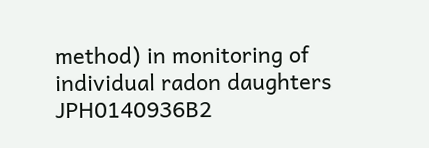method) in monitoring of individual radon daughters
JPH0140936B2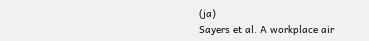(ja)
Sayers et al. A workplace air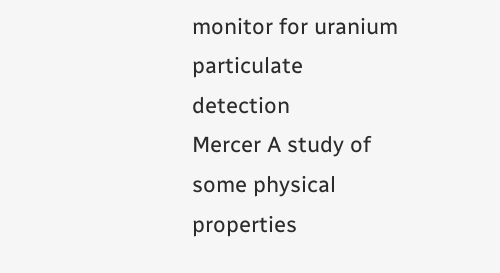monitor for uranium particulate detection
Mercer A study of some physical properties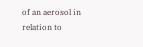of an aerosol in relation to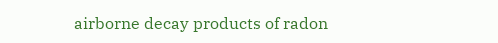airborne decay products of radon